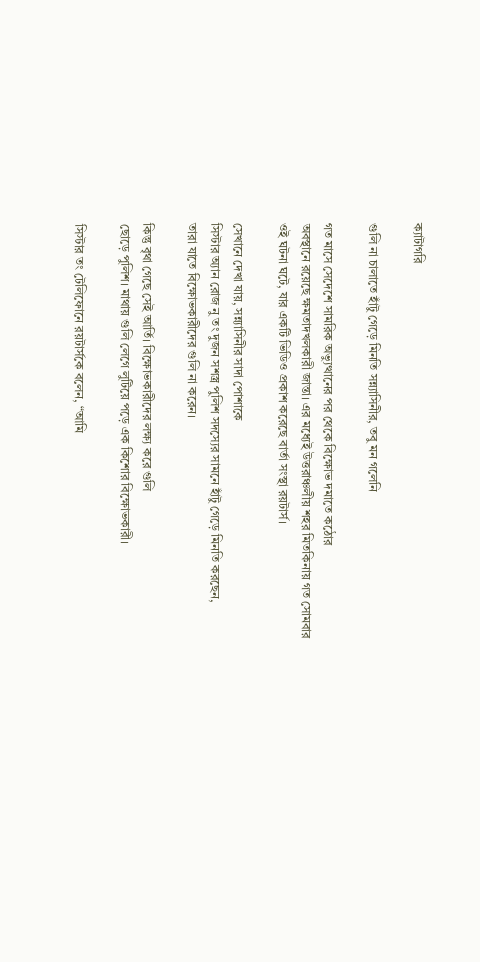ক্যাটাগরি

গুলি না চালাতে হাঁটু গেড়ে মিনতি সন্ন্যাসিনীর, তবু মন গলেনি

গত মাসে সেদেশে সামরিক অভ্যুত্থানের পর থেকে বিক্ষোভ দমাতে কঠোর
অবস্থানে রয়েছে ক্ষমতাদখলকারী জান্তা। এর মধ্যেই উত্তরাঞ্চলীয় শহর মিতকিনায় গত সোমবার
ওই ঘটনা ঘটে, যার একটি ভিডিও প্রকাশ করেছে বার্তা সংস্থা রয়টার্স।

সেখানে দেখা যায়, সন্ন্যাসিনীর সাদা পোশাকে
সিস্টার অ্যান রোজ নু তং দুজন সশস্ত্র পুলিশ সদস্যের সামনে হাঁটু গেড়ে মিনতি করছেন,
তারা যাতে বিক্ষোভকারীদের গুলি না করেন।

কিন্তু বৃথা গেছে সেই আর্তি। বিক্ষোভকারীদের লক্ষ্য করে গুলি
ছোড়ে পুলিশ। মাথায় গুলি লেগে লুটিয়ে পড়ে এক কিশোর বিক্ষোভকারী।

সিস্টার তং টেলিফোনে রয়টার্সকে বলেন, “আমি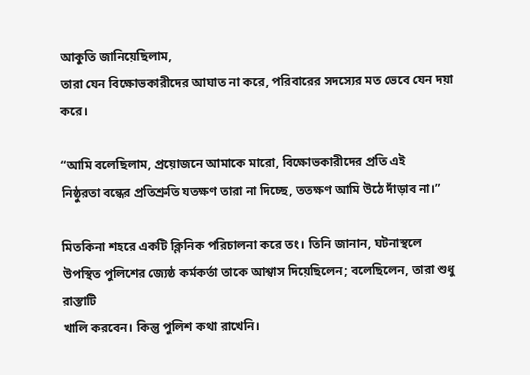আকুতি জানিয়েছিলাম,
তারা যেন বিক্ষোভকারীদের আঘাত না করে, পরিবারের সদস্যের মত ভেবে যেন দয়া করে।

“আমি বলেছিলাম, প্রয়োজনে আমাকে মারো, বিক্ষোভকারীদের প্রতি এই
নিষ্ঠুরতা বন্ধের প্রতিশ্রুতি যতক্ষণ তারা না দিচ্ছে, ততক্ষণ আমি উঠে দাঁড়াব না।”

মিতকিনা শহরে একটি ক্লিনিক পরিচালনা করে তং। তিনি জানান, ঘটনাস্থলে
উপস্থিত পুলিশের জ্যেষ্ঠ কর্মকর্তা তাকে আশ্বাস দিয়েছিলেন; বলেছিলেন, তারা শুধু রাস্তাটি
খালি করবেন। কিন্তু পুলিশ কথা রাখেনি।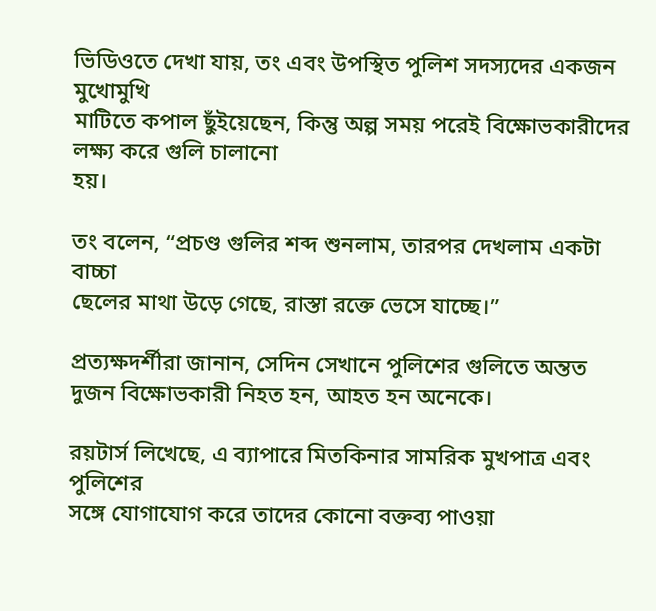ভিডিওতে দেখা যায়, তং এবং উপস্থিত পুলিশ সদস্যদের একজন মুখোমুখি
মাটিতে কপাল ছুঁইয়েছেন, কিন্তু অল্প সময় পরেই বিক্ষোভকারীদের লক্ষ্য করে গুলি চালানো
হয়।

তং বলেন, “প্রচণ্ড গুলির শব্দ শুনলাম, তারপর দেখলাম একটা বাচ্চা
ছেলের মাথা উড়ে গেছে, রাস্তা রক্তে ভেসে যাচ্ছে।”

প্রত্যক্ষদর্শীরা জানান, সেদিন সেখানে পুলিশের গুলিতে অন্তত
দুজন বিক্ষোভকারী নিহত হন, আহত হন অনেকে।

রয়টার্স লিখেছে, এ ব্যাপারে মিতকিনার সামরিক মুখপাত্র এবং পুলিশের
সঙ্গে যোগাযোগ করে তাদের কোনো বক্তব্য পাওয়া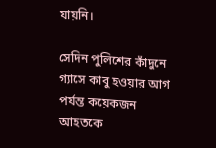যায়নি।

সেদিন পুলিশের কাঁদুনে গ্যাসে কাবু হওয়ার আগ পর্যন্ত কয়েকজন
আহতকে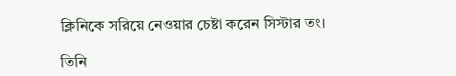ক্লিনিকে সরিয়ে নেওয়ার চেষ্টা করেন সিস্টার তং।

তিনি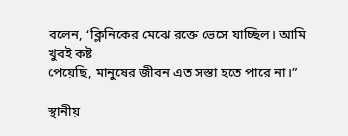বলেন, ‘ক্লিনিকের মেঝে রক্তে ভেসে যাচ্ছিল। আমি খুবই কষ্ট
পেয়েছি, মানুষের জীবন এত সস্তা হতে পারে না।”

স্থানীয়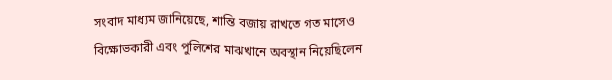সংবাদ মাধ্যম জানিয়েছে, শান্তি বজায় রাখতে গত মাসেও
বিক্ষোভকারী এবং পুলিশের মাঝখানে অবস্থান নিয়েছিলেন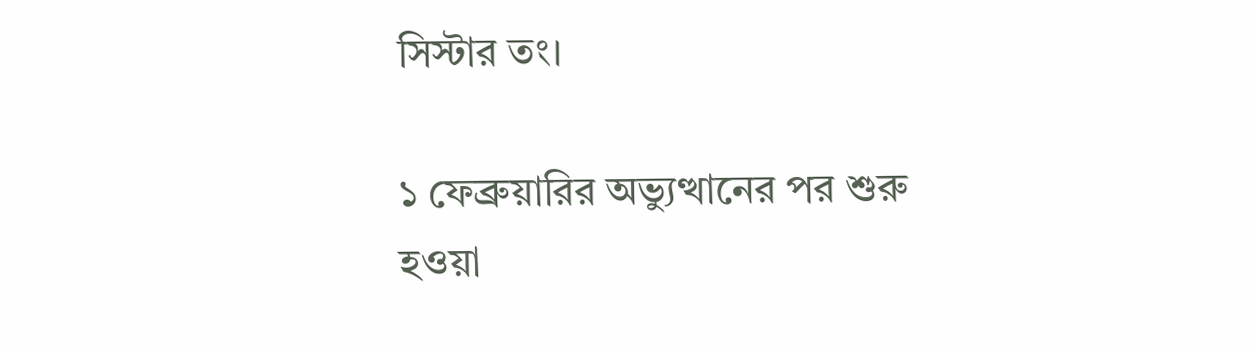সিস্টার তং।

১ ফেব্রুয়ারির অভ্যুত্থানের পর শুরু
হওয়া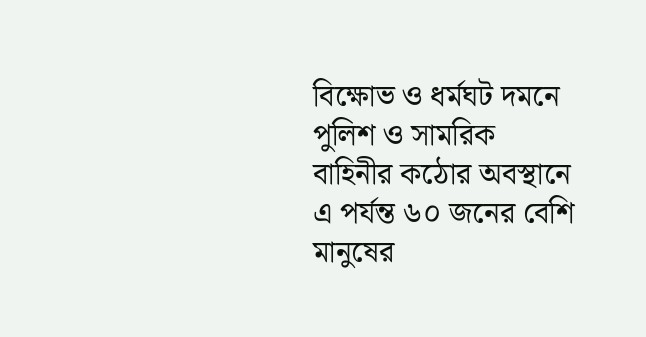বিক্ষোভ ও ধর্মঘট দমনে পুলিশ ও সামরিক বাহিনীর কঠোর অবস্থানে এ পর্যন্ত ৬০ জনের বেশি মানুষের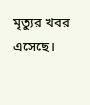মৃত্যুর খবর এসেছে।